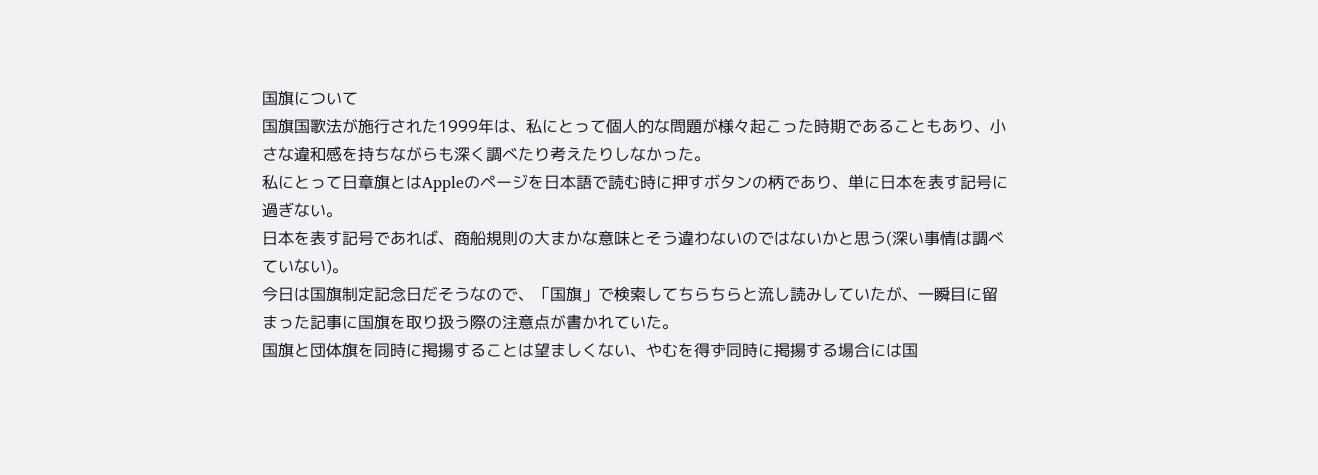国旗について
国旗国歌法が施行された1999年は、私にとって個人的な問題が様々起こった時期であることもあり、小さな違和感を持ちながらも深く調べたり考えたりしなかった。
私にとって日章旗とはAppleのページを日本語で読む時に押すボタンの柄であり、単に日本を表す記号に過ぎない。
日本を表す記号であれば、商船規則の大まかな意味とそう違わないのではないかと思う(深い事情は調べていない)。
今日は国旗制定記念日だそうなので、「国旗」で検索してちらちらと流し読みしていたが、一瞬目に留まった記事に国旗を取り扱う際の注意点が書かれていた。
国旗と団体旗を同時に掲揚することは望ましくない、やむを得ず同時に掲揚する場合には国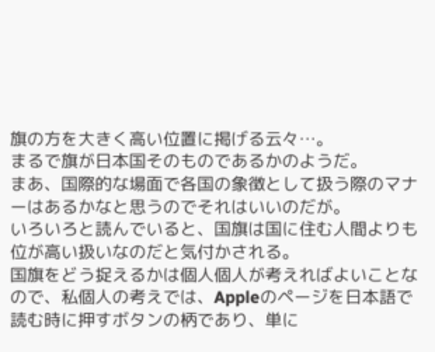旗の方を大きく高い位置に掲げる云々…。
まるで旗が日本国そのものであるかのようだ。
まあ、国際的な場面で各国の象徴として扱う際のマナーはあるかなと思うのでそれはいいのだが。
いろいろと読んでいると、国旗は国に住む人間よりも位が高い扱いなのだと気付かされる。
国旗をどう捉えるかは個人個人が考えればよいことなので、私個人の考えでは、Appleのページを日本語で読む時に押すボタンの柄であり、単に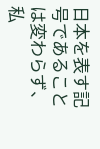日本を表す記号であることは変わらず、私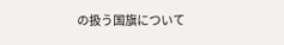の扱う国旗について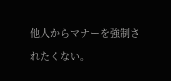他人からマナーを強制されたくない。